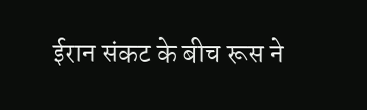ईरान संकट के बीच रूस ने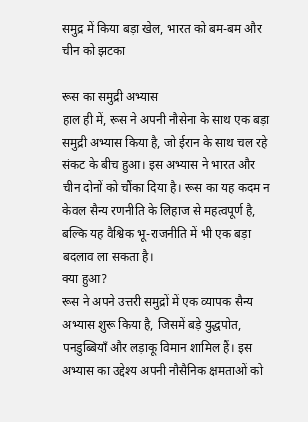समुद्र में किया बड़ा खेल, भारत को बम-बम और चीन को झटका

रूस का समुद्री अभ्यास
हाल ही में, रूस ने अपनी नौसेना के साथ एक बड़ा समुद्री अभ्यास किया है, जो ईरान के साथ चल रहे संकट के बीच हुआ। इस अभ्यास ने भारत और चीन दोनों को चौंका दिया है। रूस का यह कदम न केवल सैन्य रणनीति के लिहाज से महत्वपूर्ण है, बल्कि यह वैश्विक भू-राजनीति में भी एक बड़ा बदलाव ला सकता है।
क्या हुआ?
रूस ने अपने उत्तरी समुद्रों में एक व्यापक सैन्य अभ्यास शुरू किया है, जिसमें बड़े युद्धपोत, पनडुब्बियाँ और लड़ाकू विमान शामिल हैं। इस अभ्यास का उद्देश्य अपनी नौसैनिक क्षमताओं को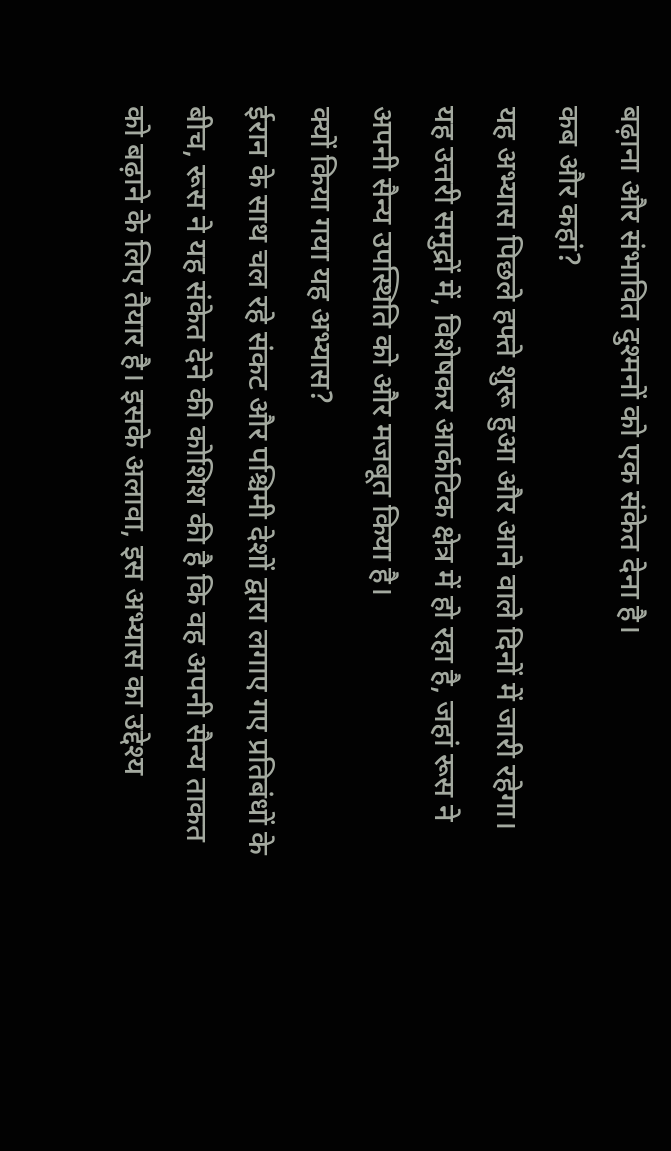बढ़ाना और संभावित दुश्मनों को एक संकेत देना है।
कब और कहां?
यह अभ्यास पिछले हफ्ते शुरू हुआ और आने वाले दिनों में जारी रहेगा। यह उत्तरी समुद्रों में, विशेषकर आर्कटिक क्षेत्र में हो रहा है, जहां रूस ने अपनी सैन्य उपस्थिति को और मजबूत किया है।
क्यों किया गया यह अभ्यास?
ईरान के साथ चल रहे संकट और पश्चिमी देशों द्वारा लगाए गए प्रतिबंधों के बीच, रूस ने यह संकेत देने की कोशिश की है कि वह अपनी सैन्य ताकत को बढ़ाने के लिए तैयार है। इसके अलावा, इस अभ्यास का उद्देश्य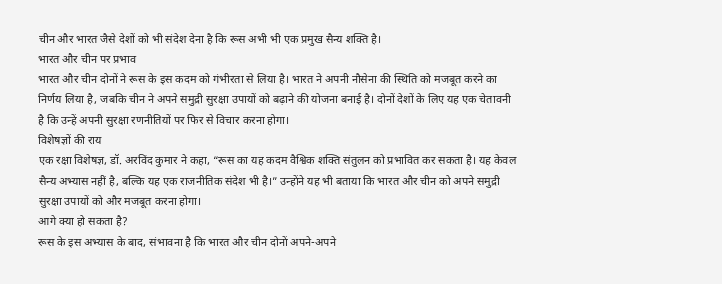चीन और भारत जैसे देशों को भी संदेश देना है कि रूस अभी भी एक प्रमुख सैन्य शक्ति है।
भारत और चीन पर प्रभाव
भारत और चीन दोनों ने रूस के इस कदम को गंभीरता से लिया है। भारत ने अपनी नौसेना की स्थिति को मजबूत करने का निर्णय लिया है, जबकि चीन ने अपने समुद्री सुरक्षा उपायों को बढ़ाने की योजना बनाई है। दोनों देशों के लिए यह एक चेतावनी है कि उन्हें अपनी सुरक्षा रणनीतियों पर फिर से विचार करना होगा।
विशेषज्ञों की राय
एक रक्षा विशेषज्ञ, डॉ. अरविंद कुमार ने कहा, “रूस का यह कदम वैश्विक शक्ति संतुलन को प्रभावित कर सकता है। यह केवल सैन्य अभ्यास नहीं है, बल्कि यह एक राजनीतिक संदेश भी है।” उन्होंने यह भी बताया कि भारत और चीन को अपने समुद्री सुरक्षा उपायों को और मजबूत करना होगा।
आगे क्या हो सकता है?
रूस के इस अभ्यास के बाद, संभावना है कि भारत और चीन दोनों अपने-अपने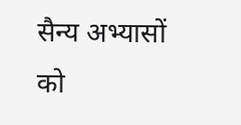सैन्य अभ्यासों को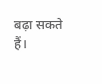बढ़ा सकते हैं।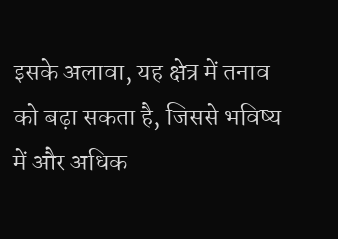इसके अलावा, यह क्षेत्र में तनाव को बढ़ा सकता है, जिससे भविष्य में और अधिक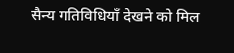सैन्य गतिविधियाँ देखने को मिल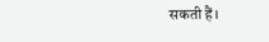सकती हैं।